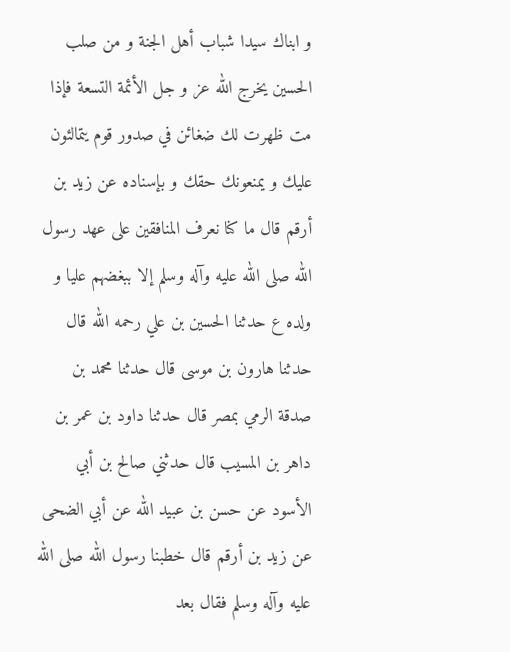و ابناك سيدا شباب أهل الجنة و من صلب الحسين يخرج الله عز و جل الأئمة التسعة فإذا مت ظهرت لك ضغائن في صدور قوم يتمالئون عليك و يمنعونك حقك و بإسناده عن زيد بن أرقم قال ما كنا نعرف المنافقين على عهد رسول الله صلى الله عليه وآله وسلم إلا ببغضهم عليا و ولده ع حدثنا الحسين بن علي رحمه الله قال حدثنا هارون بن موسى قال حدثنا محمد بن صدقة الرمي بمصر قال حدثنا داود بن عمر بن داهر بن المسيب قال حدثني صالح بن أبي الأسود عن حسن بن عبيد الله عن أبي الضحى عن زيد بن أرقم قال خطبنا رسول الله صلى الله عليه وآله وسلم فقال بعد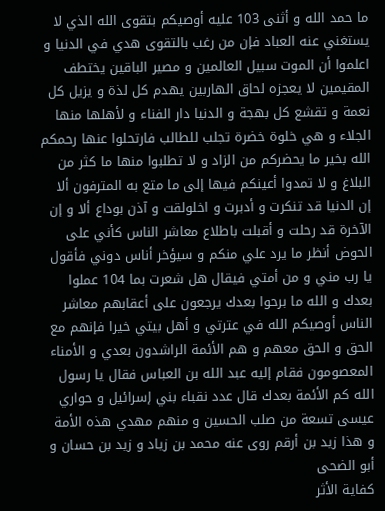ما حمد الله و أثنى 103 عليه أوصيكم بتقوى الله الذي لا يستغني عنه العباد فإن من رغب بالتقوى هدي في الدنيا و اعلموا أن الموت سبيل العالمين و مصير الباقين يختطف المقيمين لا يعجزه لحاق الهاربين يهدم كل لذة و يزيل كل نعمة و تقشع كل بهجة و الدنيا دار الفناء و لأهلها منها الجلاء و هي خلوة خضرة تجلب للطالب فارتحلوا عنها رحمكم الله بخير ما يحضركم من الزاد و لا تطلبوا منها ما كثر من البلاغ و لا تمدوا أعينكم فيها إلى ما متع به المترفون ألا إن الدنيا قد تنكرت و أدبرت و اخلولقت و آذن بوداع ألا و إن الآخرة قد رحلت و أقبلت باطلاع معاشر الناس كأني على الحوض أنظر ما يرد علي منكم و سيؤخر أناس دوني فأقول يا رب مني و من أمتي فيقال هل شعرت بما 104 عملوا بعدك و الله ما برحوا بعدك يرجعون على أعقابهم معاشر الناس أوصيكم الله في عترتي و أهل بيتي خيرا فإنهم مع الحق و الحق معهم و هم الأئمة الراشدون بعدي و الأمناء المعصومون فقام إليه عبد الله بن العباس فقال يا رسول الله كم الأئمة بعدك قال عدد نقباء بني إسرائيل و حواري عيسى تسعة من صلب الحسين و منهم مهدي هذه الأمة و هذا زيد بن أرقم روى عنه محمد بن زياد و زيد بن حسان و أبو الضحى
كفاية الأثر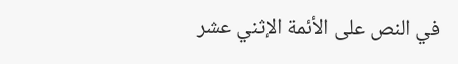في النص على الأئمة الإثني عشر